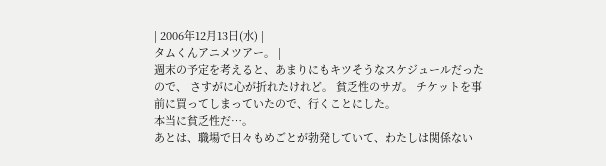| 2006年12月13日(水) |
タムくんアニメツアー。 |
週末の予定を考えると、あまりにもキツそうなスケジュールだったので、 さすがに心が折れたけれど。 貧乏性のサガ。 チケットを事前に買ってしまっていたので、行くことにした。
本当に貧乏性だ…。
あとは、職場で日々もめごとが勃発していて、わたしは関係ない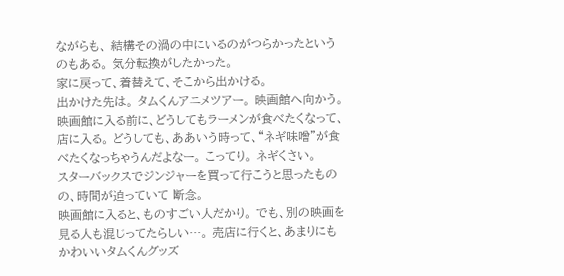ながらも、 結構その渦の中にいるのがつらかったというのもある。 気分転換がしたかった。
家に戻って、着替えて、そこから出かける。
出かけた先は。 タムくんアニメツアー。 映画館へ向かう。
映画館に入る前に、どうしてもラーメンが食べたくなって、店に入る。 どうしても、ああいう時って、“ネギ味噌”が食べたくなっちゃうんだよなー。 こってり。 ネギくさい。
スターバックスでジンジャーを買って行こうと思ったものの、時間が迫っていて 断念。
映画館に入ると、ものすごい人だかり。 でも、別の映画を見る人も混じってたらしい…。 売店に行くと、あまりにもかわいいタムくんグッズ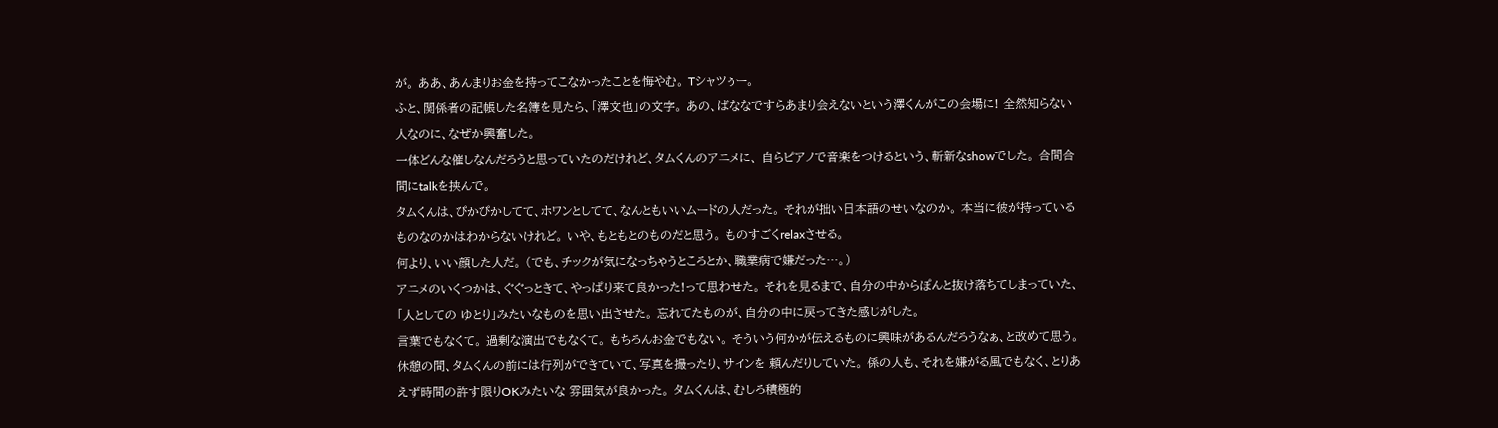が。 ああ、あんまりお金を持ってこなかったことを悔やむ。 Tシャツぅー。
ふと、関係者の記帳した名簿を見たら、「澤文也」の文字。 あの、ばななですらあまり会えないという澤くんがこの会場に! 全然知らない人なのに、なぜか興奮した。
一体どんな催しなんだろうと思っていたのだけれど、タムくんのアニメに、 自らピアノで音楽をつけるという、斬新なshowでした。 合間合間にtalkを挟んで。
タムくんは、ぴかぴかしてて、ホワンとしてて、なんともいいムードの人だった。 それが拙い日本語のせいなのか。 本当に彼が持っているものなのかはわからないけれど。 いや、もともとのものだと思う。 ものすごくrelaxさせる。
何より、いい顔した人だ。 (でも、チックが気になっちゃうところとか、職業病で嫌だった…。)
アニメのいくつかは、ぐぐっときて、やっぱり来て良かった!って思わせた。 それを見るまで、自分の中からぽんと抜け落ちてしまっていた、「人としての ゆとり」みたいなものを思い出させた。 忘れてたものが、自分の中に戻ってきた感じがした。
言葉でもなくて。 過剰な演出でもなくて。 もちろんお金でもない。 そういう何かが伝えるものに興味があるんだろうなぁ、と改めて思う。
休憩の間、タムくんの前には行列ができていて、写真を撮ったり、サインを 頼んだりしていた。 係の人も、それを嫌がる風でもなく、とりあえず時間の許す限りOKみたいな 雰囲気が良かった。 タムくんは、むしろ積極的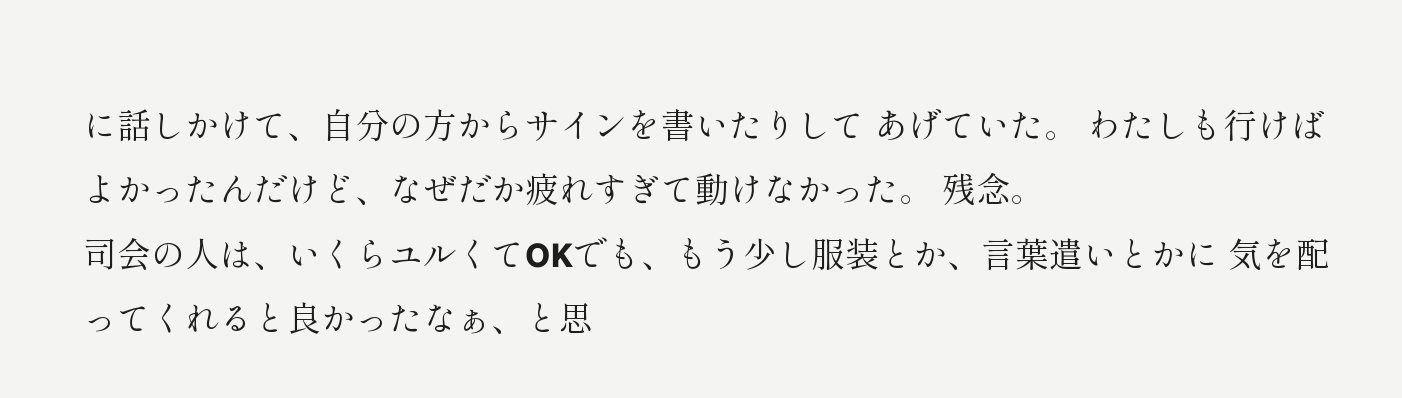に話しかけて、自分の方からサインを書いたりして あげていた。 わたしも行けばよかったんだけど、なぜだか疲れすぎて動けなかった。 残念。
司会の人は、いくらユルくてOKでも、もう少し服装とか、言葉遣いとかに 気を配ってくれると良かったなぁ、と思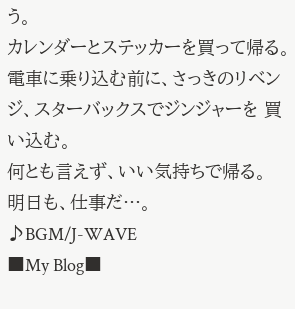う。
カレンダーとステッカーを買って帰る。
電車に乗り込む前に、さっきのリベンジ、スターバックスでジンジャーを 買い込む。
何とも言えず、いい気持ちで帰る。
明日も、仕事だ…。
♪BGM/J-WAVE
■My Blog■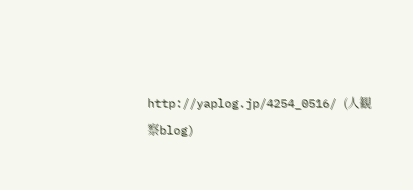http://yaplog.jp/4254_0516/ (人観察blog)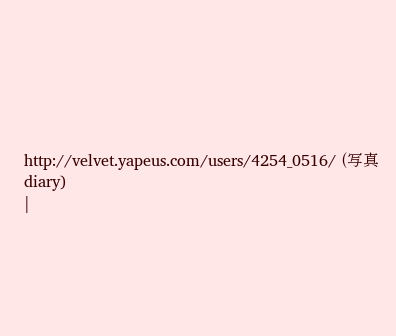http://velvet.yapeus.com/users/4254_0516/ (写真diary)
|